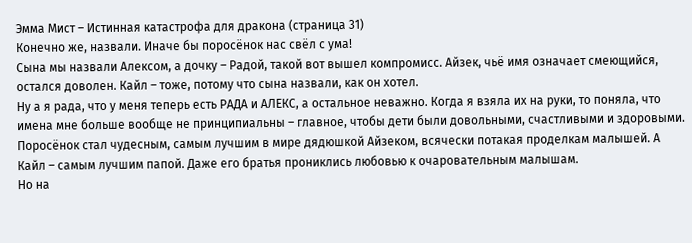Эмма Мист – Истинная катастрофа для дракона (страница 31)
Конечно же, назвали. Иначе бы поросёнок нас свёл с ума!
Сына мы назвали Алексом, а дочку – Радой, такой вот вышел компромисс. Айзек, чьё имя означает смеющийся, остался доволен. Кайл – тоже, потому что сына назвали, как он хотел.
Ну а я рада, что у меня теперь есть РАДА и АЛЕКС, а остальное неважно. Когда я взяла их на руки, то поняла, что имена мне больше вообще не принципиальны – главное, чтобы дети были довольными, счастливыми и здоровыми.
Поросёнок стал чудесным, самым лучшим в мире дядюшкой Айзеком, всячески потакая проделкам малышей. А Кайл – самым лучшим папой. Даже его братья прониклись любовью к очаровательным малышам.
Но на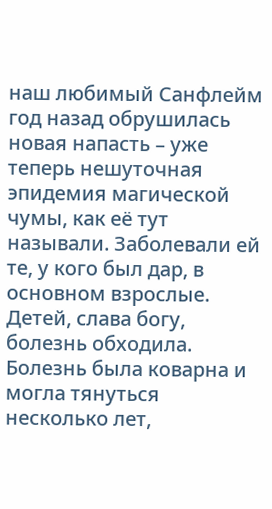наш любимый Санфлейм год назад обрушилась новая напасть – уже теперь нешуточная эпидемия магической чумы, как её тут называли. Заболевали ей те, у кого был дар, в основном взрослые. Детей, слава богу, болезнь обходила.
Болезнь была коварна и могла тянуться несколько лет,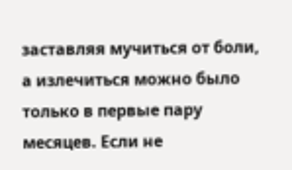заставляя мучиться от боли, а излечиться можно было только в первые пару месяцев. Если не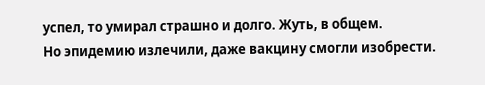успел, то умирал страшно и долго. Жуть, в общем.
Но эпидемию излечили, даже вакцину смогли изобрести.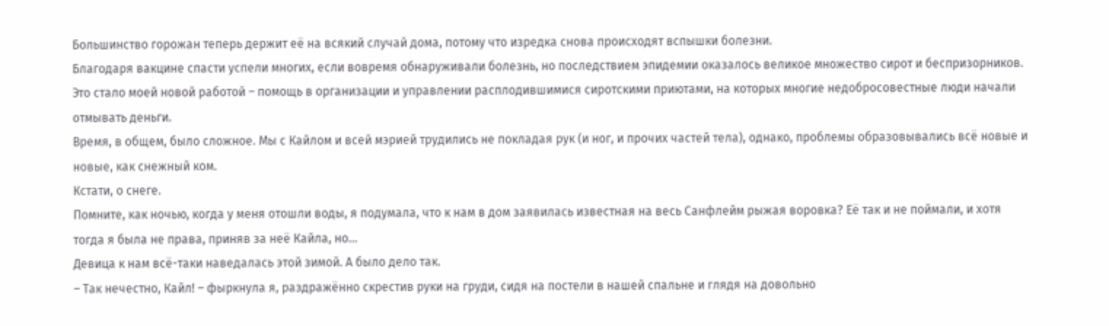Большинство горожан теперь держит её на всякий случай дома, потому что изредка снова происходят вспышки болезни.
Благодаря вакцине спасти успели многих, если вовремя обнаруживали болезнь, но последствием эпидемии оказалось великое множество сирот и беспризорников.
Это стало моей новой работой – помощь в организации и управлении расплодившимися сиротскими приютами, на которых многие недобросовестные люди начали отмывать деньги.
Время, в общем, было сложное. Мы с Кайлом и всей мэрией трудились не покладая рук (и ног, и прочих частей тела), однако, проблемы образовывались всё новые и новые, как снежный ком.
Кстати, о снеге.
Помните, как ночью, когда у меня отошли воды, я подумала, что к нам в дом заявилась известная на весь Санфлейм рыжая воровка? Её так и не поймали, и хотя тогда я была не права, приняв за неё Кайла, но…
Девица к нам всё-таки наведалась этой зимой. А было дело так.
– Так нечестно, Кайл! – фыркнула я, раздражённо скрестив руки на груди, сидя на постели в нашей спальне и глядя на довольно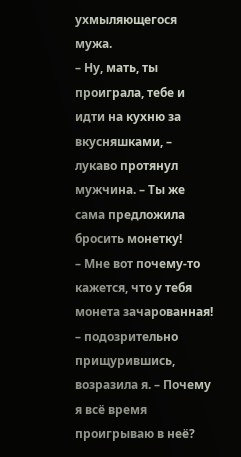ухмыляющегося мужа.
– Ну, мать, ты проиграла, тебе и идти на кухню за вкусняшками, – лукаво протянул мужчина. – Ты же сама предложила бросить монетку!
– Мне вот почему-то кажется, что у тебя монета зачарованная! – подозрительно прищурившись, возразила я. – Почему я всё время проигрываю в неё?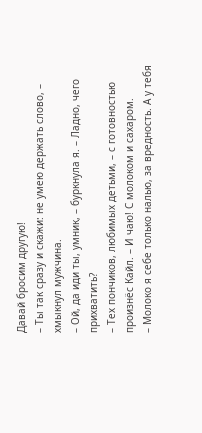Давай бросим другую!
– Ты так сразу и скажи: не умею держать слово, – хмыкнул мужчина.
– Ой, да иди ты, умник, – буркнула я. – Ладно, чего прихватить?
– Тех пончиков, любимых детьми, – с готовностью произнёс Кайл. – И чаю! С молоком и сахаром.
– Молоко я себе только налью, за вредность. А у тебя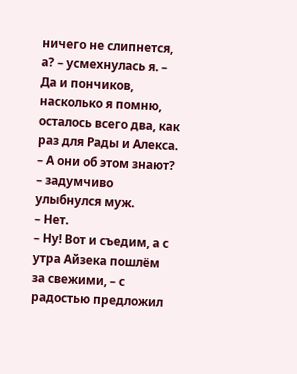ничего не слипнется, а? – усмехнулась я. – Да и пончиков, насколько я помню, осталось всего два, как раз для Рады и Алекса.
– А они об этом знают? – задумчиво улыбнулся муж.
– Нет.
– Ну! Вот и съедим, а с утра Айзека пошлём за свежими, – с радостью предложил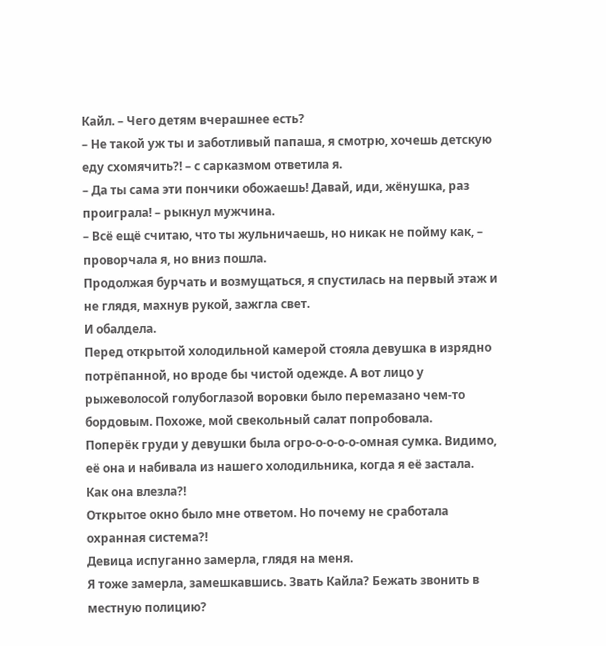Кайл. – Чего детям вчерашнее есть?
– Не такой уж ты и заботливый папаша, я смотрю, хочешь детскую еду схомячить?! – с сарказмом ответила я.
– Да ты сама эти пончики обожаешь! Давай, иди, жёнушка, раз проиграла! – рыкнул мужчина.
– Всё ещё считаю, что ты жульничаешь, но никак не пойму как, – проворчала я, но вниз пошла.
Продолжая бурчать и возмущаться, я спустилась на первый этаж и не глядя, махнув рукой, зажгла свет.
И обалдела.
Перед открытой холодильной камерой стояла девушка в изрядно потрёпанной, но вроде бы чистой одежде. А вот лицо у рыжеволосой голубоглазой воровки было перемазано чем-то бордовым. Похоже, мой свекольный салат попробовала.
Поперёк груди у девушки была огро-о-о-о-о-омная сумка. Видимо, её она и набивала из нашего холодильника, когда я её застала.
Как она влезла?!
Открытое окно было мне ответом. Но почему не сработала охранная система?!
Девица испуганно замерла, глядя на меня.
Я тоже замерла, замешкавшись. Звать Кайла? Бежать звонить в местную полицию?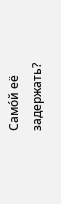Само́й её задержать?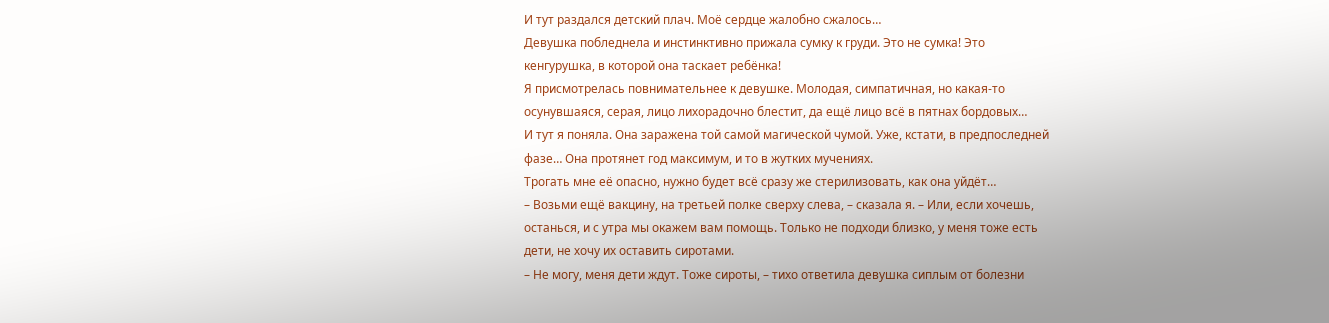И тут раздался детский плач. Моё сердце жалобно сжалось…
Девушка побледнела и инстинктивно прижала сумку к груди. Это не сумка! Это кенгурушка, в которой она таскает ребёнка!
Я присмотрелась повнимательнее к девушке. Молодая, симпатичная, но какая-то осунувшаяся, серая, лицо лихорадочно блестит, да ещё лицо всё в пятнах бордовых…
И тут я поняла. Она заражена той самой магической чумой. Уже, кстати, в предпоследней фазе… Она протянет год максимум, и то в жутких мучениях.
Трогать мне её опасно, нужно будет всё сразу же стерилизовать, как она уйдёт…
– Возьми ещё вакцину, на третьей полке сверху слева, – сказала я. – Или, если хочешь, останься, и с утра мы окажем вам помощь. Только не подходи близко, у меня тоже есть дети, не хочу их оставить сиротами.
– Не могу, меня дети ждут. Тоже сироты, – тихо ответила девушка сиплым от болезни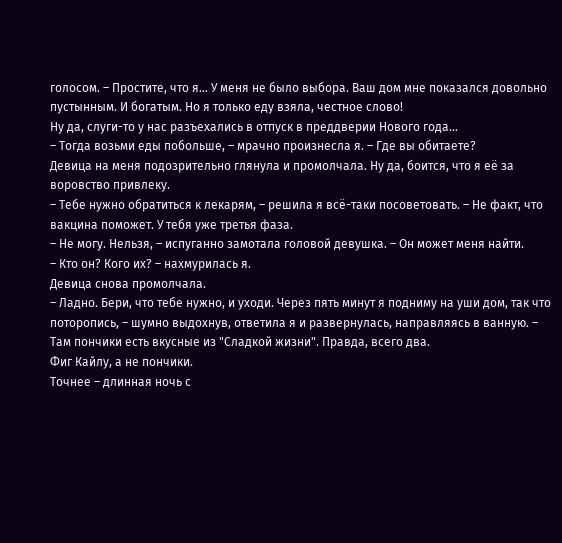голосом. – Простите, что я… У меня не было выбора. Ваш дом мне показался довольно пустынным. И богатым. Но я только еду взяла, честное слово!
Ну да, слуги-то у нас разъехались в отпуск в преддверии Нового года…
– Тогда возьми еды побольше, – мрачно произнесла я. – Где вы обитаете?
Девица на меня подозрительно глянула и промолчала. Ну да, боится, что я её за воровство привлеку.
– Тебе нужно обратиться к лекарям, – решила я всё-таки посоветовать. – Не факт, что вакцина поможет. У тебя уже третья фаза.
– Не могу. Нельзя, – испуганно замотала головой девушка. – Он может меня найти.
– Кто он? Кого их? – нахмурилась я.
Девица снова промолчала.
– Ладно. Бери, что тебе нужно, и уходи. Через пять минут я подниму на уши дом, так что поторопись, – шумно выдохнув, ответила я и развернулась, направляясь в ванную. – Там пончики есть вкусные из "Сладкой жизни". Правда, всего два.
Фиг Кайлу, а не пончики.
Точнее – длинная ночь с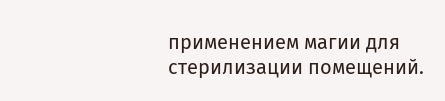применением магии для стерилизации помещений.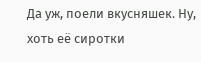Да уж, поели вкусняшек. Ну, хоть её сиротки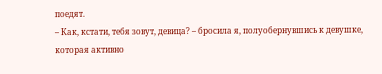поедят.
– Как, кстати, тебя зовут, девица? – бросила я, полуобернувшись к девушке, которая активно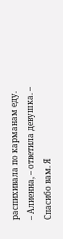распихивала по карманам еду.
– Алиенна, – ответила девушка. – Спасибо вам. Я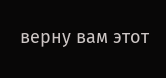верну вам этот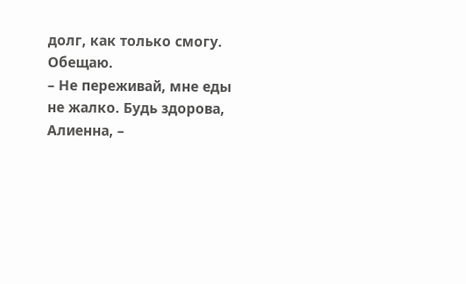долг, как только смогу. Обещаю.
– Не переживай, мне еды не жалко. Будь здорова, Алиенна, –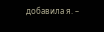добавила я. –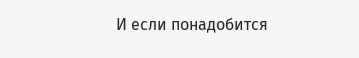И если понадобится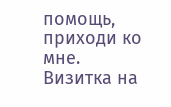помощь, приходи ко мне. Визитка на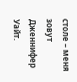столе – меня зовут Дженнифер Уайт.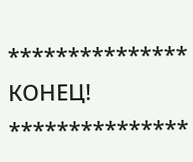***************
КОНЕЦ!
***************